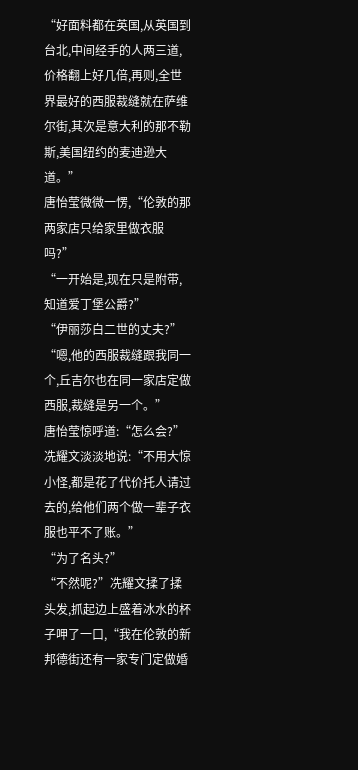“好面料都在英国,从英国到台北,中间经手的人两三道,价格翻上好几倍,再则,全世界最好的西服裁缝就在萨维尔街,其次是意大利的那不勒斯,美国纽约的麦迪逊大道。”
唐怡莹微微一愣,“伦敦的那两家店只给家里做衣服吗?”
“一开始是,现在只是附带,知道爱丁堡公爵?”
“伊丽莎白二世的丈夫?”
“嗯,他的西服裁缝跟我同一个,丘吉尔也在同一家店定做西服,裁缝是另一个。”
唐怡莹惊呼道:“怎么会?”
冼耀文淡淡地说:“不用大惊小怪,都是花了代价托人请过去的,给他们两个做一辈子衣服也平不了账。”
“为了名头?”
“不然呢?”冼耀文揉了揉头发,抓起边上盛着冰水的杯子呷了一口,“我在伦敦的新邦德街还有一家专门定做婚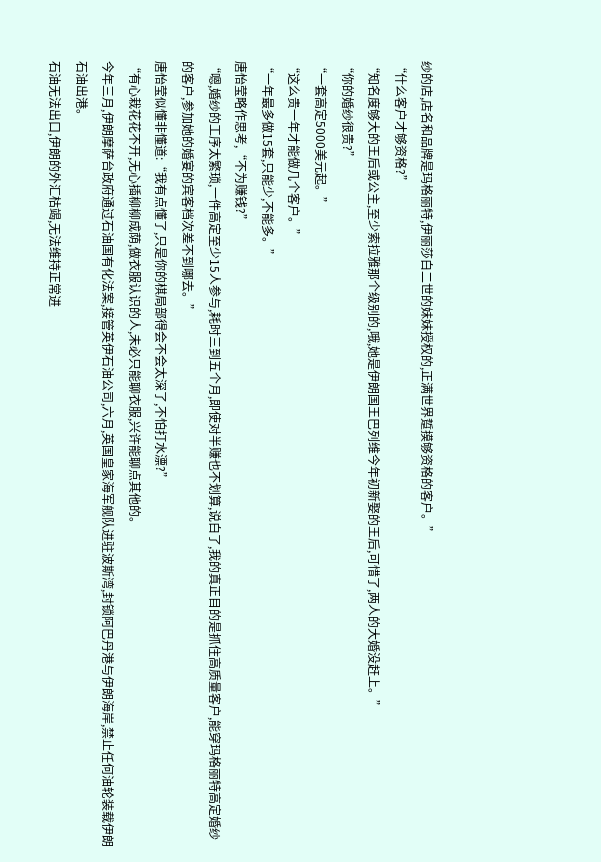纱的店,店名和品牌是玛格丽特,伊丽莎白二世的妹妹授权的,正满世界踅摸够资格的客户。”
“什么客户才够资格?”
“知名度够大的王后或公主,至少索拉雅那个级别的,哦,她是伊朗国王巴列维今年初新娶的王后,可惜了,两人的大婚没赶上。”
“你的婚纱很贵?”
“一套高定5000美元起。”
“这么贵一年才能做几个客户。”
“一年最多做15套,只能少,不能多。”
唐怡莹略作思考,“不为赚钱?”
“嗯,婚纱的工序太繁琐,一件高定至少15人参与,耗时三到五个月,即使对半赚也不划算,说白了,我的真正目的是抓住高质量客户,能穿玛格丽特高定婚纱的客户,参加她的婚宴的宾客档次差不到哪去。”
唐怡莹似懂非懂道:“我有点懂了,只是你的棋局部得会不会太深了,不怕打水漂?”
“有心栽花花不开,无心插柳柳成荫,做衣服认识的人,未必只能聊衣服,兴许能聊点其他的。
今年三月,伊朗摩萨台政府通过石油国有化法案,接管英伊石油公司,六月,英国皇家海军舰队进驻波斯湾,封锁阿巴丹港与伊朗海岸,禁止任何油轮装载伊朗石油出港。
石油无法出口,伊朗的外汇枯竭,无法维持正常进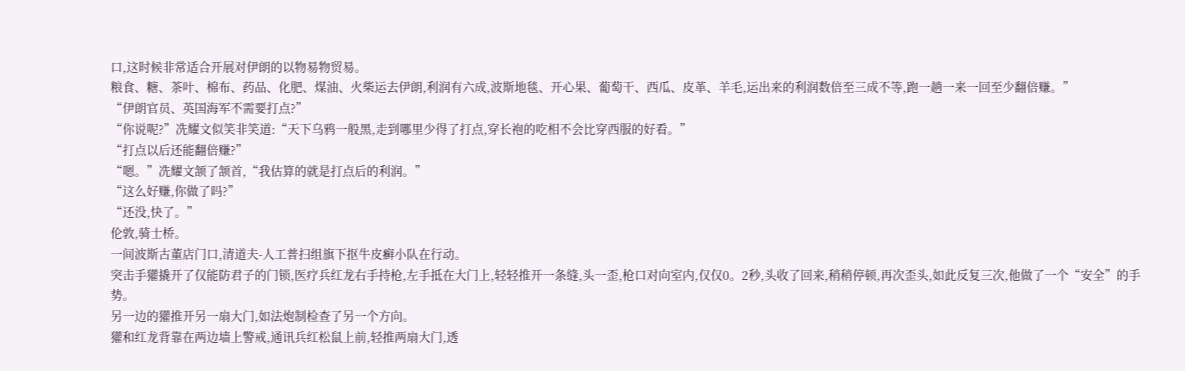口,这时候非常适合开展对伊朗的以物易物贸易。
粮食、糖、茶叶、棉布、药品、化肥、煤油、火柴运去伊朗,利润有六成,波斯地毯、开心果、葡萄干、西瓜、皮革、羊毛,运出来的利润数倍至三成不等,跑一趟一来一回至少翻倍赚。”
“伊朗官员、英国海军不需要打点?”
“你说呢?”冼耀文似笑非笑道:“天下乌鸦一般黑,走到哪里少得了打点,穿长袍的吃相不会比穿西服的好看。”
“打点以后还能翻倍赚?”
“嗯。”冼耀文颔了颔首,“我估算的就是打点后的利润。”
“这么好赚,你做了吗?”
“还没,快了。”
伦敦,骑士桥。
一间波斯古董店门口,清道夫-人工普扫组旗下抠牛皮癣小队在行动。
突击手獾撬开了仅能防君子的门锁,医疗兵红龙右手持枪,左手抵在大门上,轻轻推开一条缝,头一歪,枪口对向室内,仅仅0。2秒,头收了回来,稍稍停顿,再次歪头,如此反复三次,他做了一个“安全”的手势。
另一边的獾推开另一扇大门,如法炮制检查了另一个方向。
獾和红龙背靠在两边墙上警戒,通讯兵红松鼠上前,轻推两扇大门,透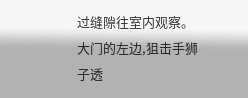过缝隙往室内观察。
大门的左边,狙击手狮子透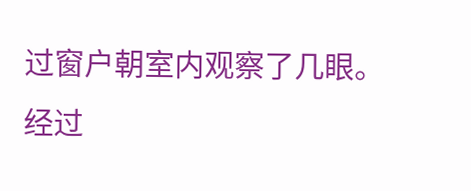过窗户朝室内观察了几眼。
经过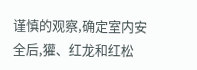谨慎的观察,确定室内安全后,獾、红龙和红松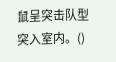鼠呈突击队型突入室内。()